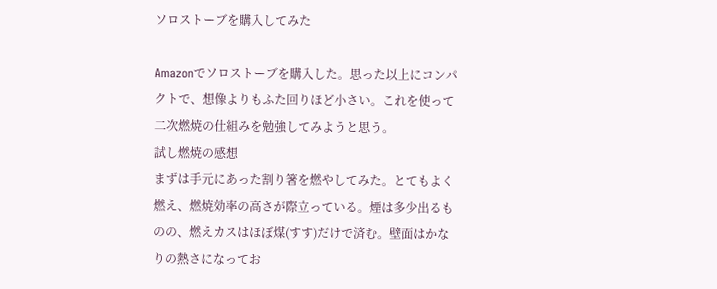ソロストーブを購入してみた

Amazonでソロストーブを購入した。思った以上にコンパクトで、想像よりもふた回りほど小さい。これを使って二次燃焼の仕組みを勉強してみようと思う。
試し燃焼の感想
まずは手元にあった割り箸を燃やしてみた。とてもよく燃え、燃焼効率の高さが際立っている。煙は多少出るものの、燃えカスはほぼ煤(すす)だけで済む。壁面はかなりの熱さになってお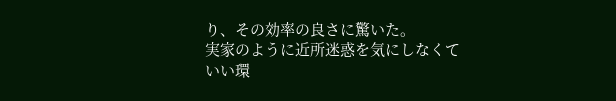り、その効率の良さに驚いた。
実家のように近所迷惑を気にしなくていい環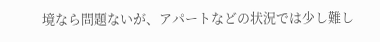境なら問題ないが、アパートなどの状況では少し難し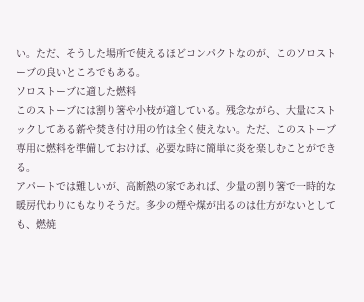い。ただ、そうした場所で使えるほどコンパクトなのが、このソロストーブの良いところでもある。
ソロストーブに適した燃料
このストーブには割り箸や小枝が適している。残念ながら、大量にストックしてある薪や焚き付け用の竹は全く使えない。ただ、このストーブ専用に燃料を準備しておけば、必要な時に簡単に炎を楽しむことができる。
アパートでは難しいが、高断熱の家であれば、少量の割り箸で一時的な暖房代わりにもなりそうだ。多少の煙や煤が出るのは仕方がないとしても、燃焼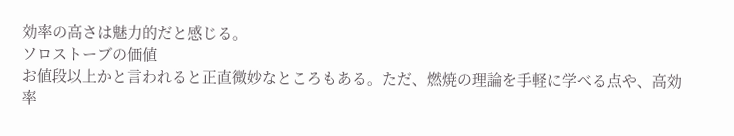効率の高さは魅力的だと感じる。
ソロストーブの価値
お値段以上かと言われると正直微妙なところもある。ただ、燃焼の理論を手軽に学べる点や、高効率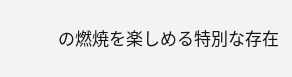の燃焼を楽しめる特別な存在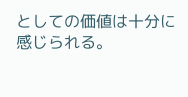としての価値は十分に感じられる。